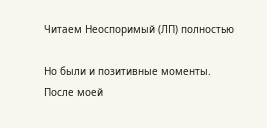Читаем Неоспоримый (ЛП) полностью

Но были и позитивные моменты. После моей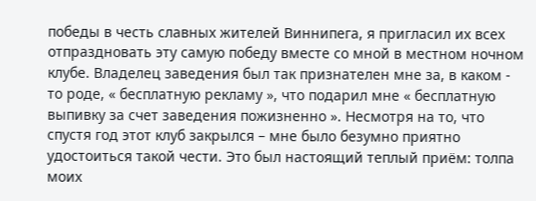победы в честь славных жителей Виннипега, я пригласил их всех отпраздновать эту самую победу вместе со мной в местном ночном клубе. Владелец заведения был так признателен мне за, в каком - то роде, « бесплатную рекламу », что подарил мне « бесплатную выпивку за счет заведения пожизненно ». Несмотря на то, что спустя год этот клуб закрылся – мне было безумно приятно удостоиться такой чести. Это был настоящий теплый приём: толпа моих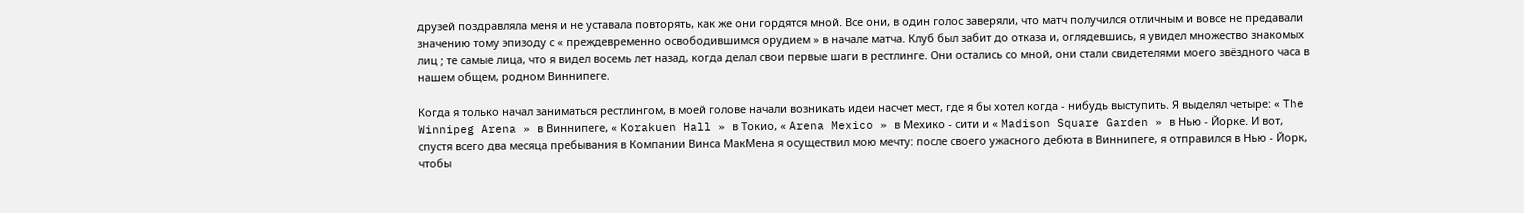друзей поздравляла меня и не уставала повторять, как же они гордятся мной. Все они, в один голос заверяли, что матч получился отличным и вовсе не предавали значению тому эпизоду с « преждевременно освободившимся орудием » в начале матча. Клуб был забит до отказа и, оглядевшись, я увидел множество знакомых лиц ; те самые лица, что я видел восемь лет назад, когда делал свои первые шаги в рестлинге. Они остались со мной, они стали свидетелями моего звёздного часа в нашем общем, родном Виннипеге.

Когда я только начал заниматься рестлингом, в моей голове начали возникать идеи насчет мест, где я бы хотел когда - нибудь выступить. Я выделял четыре: « The Winnipeg Arena » в Виннипеге, « Korakuen Hall » в Токио, « Arena Mexico » в Мехико - сити и « Madison Square Garden » в Нью - Йорке. И вот, спустя всего два месяца пребывания в Компании Винса МакМена я осуществил мою мечту: после своего ужасного дебюта в Виннипеге, я отправился в Нью - Йорк, чтобы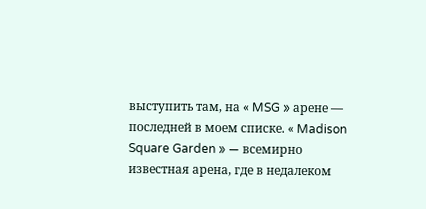выступить там, на « MSG » арене — последней в моем списке. « Madison Square Garden » — всемирно известная арена, где в недалеком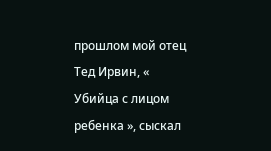прошлом мой отец Тед Ирвин, « Убийца с лицом ребенка », сыскал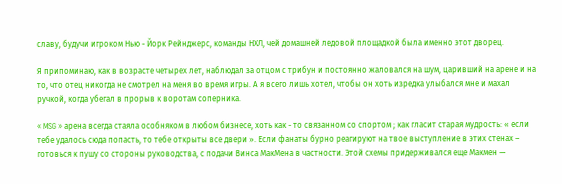славу, будучи игроком Нью - Йорк Рейнджерс, команды НХЛ, чей домашней ледовой площадкой была именно этот дворец.

Я припоминаю, как в возрасте четырех лет, наблюдал за отцом с трибун и постоянно жаловался на шум, царивший на арене и на то, что отец никогда не смотрел на меня во время игры. А я всего лишь хотел, чтобы он хоть изредка улыбался мне и махал ручкой, когда убегал в прорыв к воротам соперника.

« MSG » арена всегда стаяла особняком в любом бизнесе, хоть как - то связанном со спортом ; как гласит старая мудрость: « если тебе удалось сюда попасть, то тебе открыты все двери ». Если фанаты бурно реагируют на твое выступление в этих стенах – готовься к пушу со стороны руководства, с подачи Винса МакМена в частности. Этой схемы придерживался еще Макмен —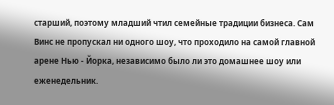старший, поэтому младший чтил семейные традиции бизнеса. Сам Винс не пропускал ни одного шоу, что проходило на самой главной арене Нью - Йорка, независимо было ли это домашнее шоу или еженедельник.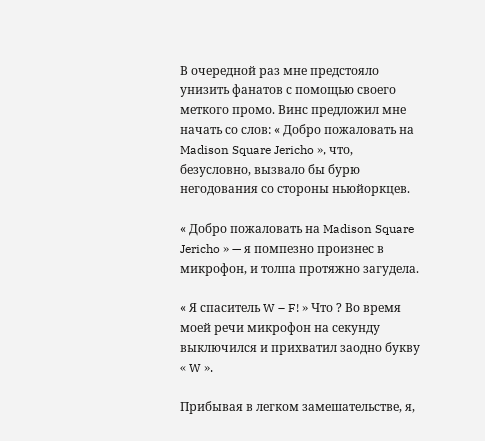В очередной раз мне предстояло унизить фанатов с помощью своего меткого промо. Винс предложил мне начать со слов: « Добро пожаловать на Madison Square Jericho », что, безусловно, вызвало бы бурю негодования со стороны ньюйоркцев.

« Добро пожаловать на Madison Square Jericho » — я помпезно произнес в микрофон, и толпа протяжно загудела.

« Я спаситель W – F! » Что ? Во время моей речи микрофон на секунду выключился и прихватил заодно букву « W ».

Прибывая в легком замешательстве, я,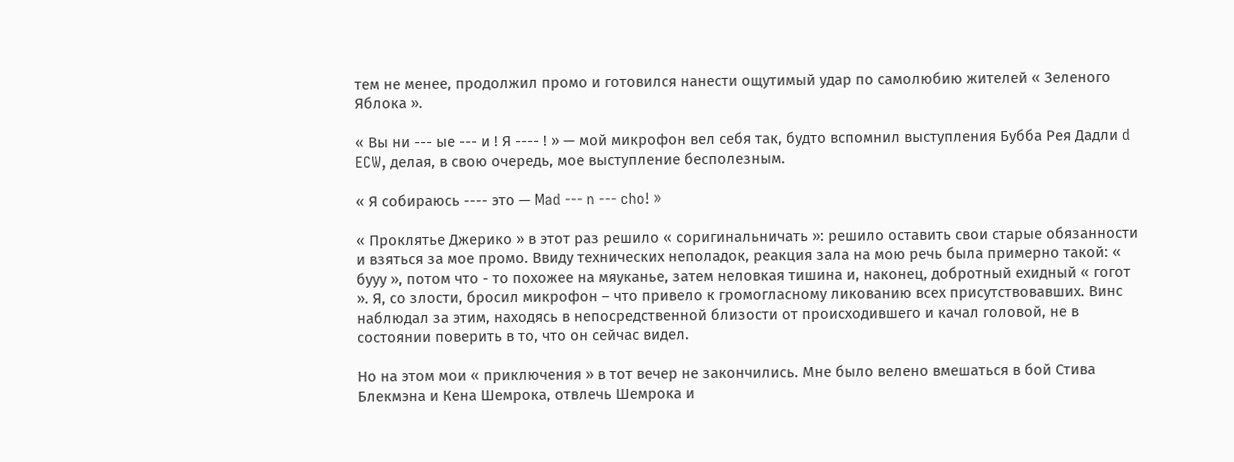тем не менее, продолжил промо и готовился нанести ощутимый удар по самолюбию жителей « Зеленого Яблока ».

« Вы ни --- ые --- и ! Я ---- ! » — мой микрофон вел себя так, будто вспомнил выступления Бубба Рея Дадли d ECW, делая, в свою очередь, мое выступление бесполезным.

« Я собираюсь ---- это — Mad --- n --- cho! »

« Проклятье Джерико » в этот раз решило « соригинальничать »: решило оставить свои старые обязанности и взяться за мое промо. Ввиду технических неполадок, реакция зала на мою речь была примерно такой: « бууу », потом что - то похожее на мяуканье, затем неловкая тишина и, наконец, добротный ехидный « гогот ». Я, со злости, бросил микрофон – что привело к громогласному ликованию всех присутствовавших. Винс наблюдал за этим, находясь в непосредственной близости от происходившего и качал головой, не в состоянии поверить в то, что он сейчас видел.

Но на этом мои « приключения » в тот вечер не закончились. Мне было велено вмешаться в бой Стива Блекмэна и Кена Шемрока, отвлечь Шемрока и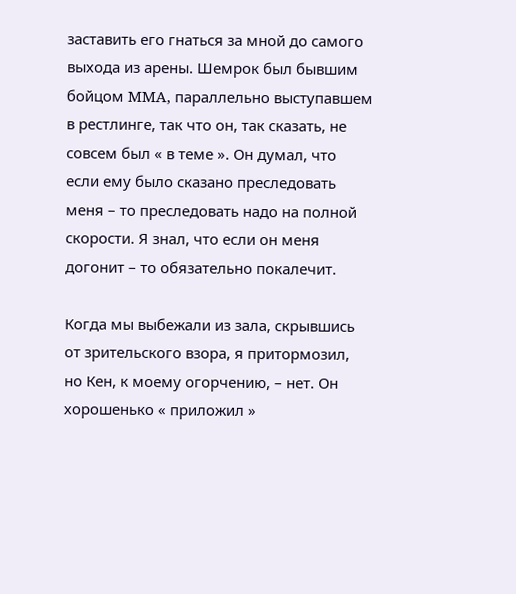заставить его гнаться за мной до самого выхода из арены. Шемрок был бывшим бойцом MMA, параллельно выступавшем в рестлинге, так что он, так сказать, не совсем был « в теме ». Он думал, что если ему было сказано преследовать меня – то преследовать надо на полной скорости. Я знал, что если он меня догонит – то обязательно покалечит.

Когда мы выбежали из зала, скрывшись от зрительского взора, я притормозил, но Кен, к моему огорчению, – нет. Он хорошенько « приложил »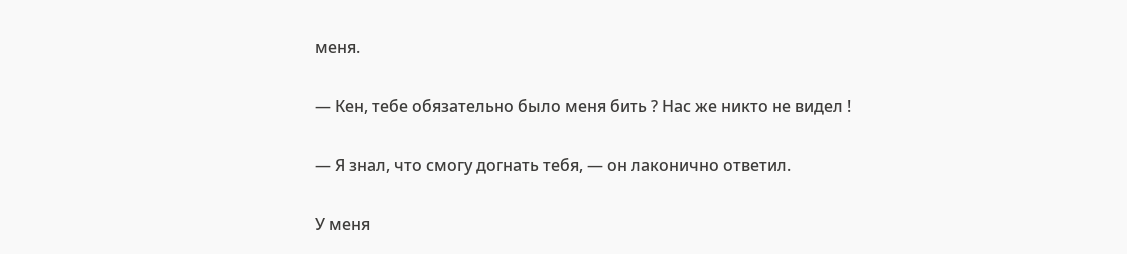меня.

— Кен, тебе обязательно было меня бить ? Нас же никто не видел !

— Я знал, что смогу догнать тебя, — он лаконично ответил.

У меня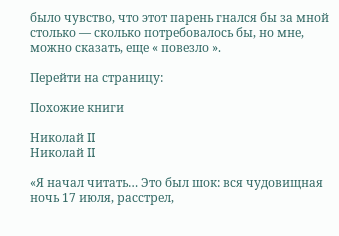было чувство, что этот парень гнался бы за мной столько — сколько потребовалось бы, но мне, можно сказать, еще « повезло ».

Перейти на страницу:

Похожие книги

Николай II
Николай II

«Я начал читать… Это был шок: вся чудовищная ночь 17 июля, расстрел,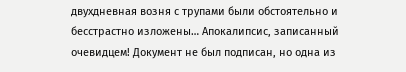двухдневная возня с трупами были обстоятельно и бесстрастно изложены… Апокалипсис, записанный очевидцем! Документ не был подписан, но одна из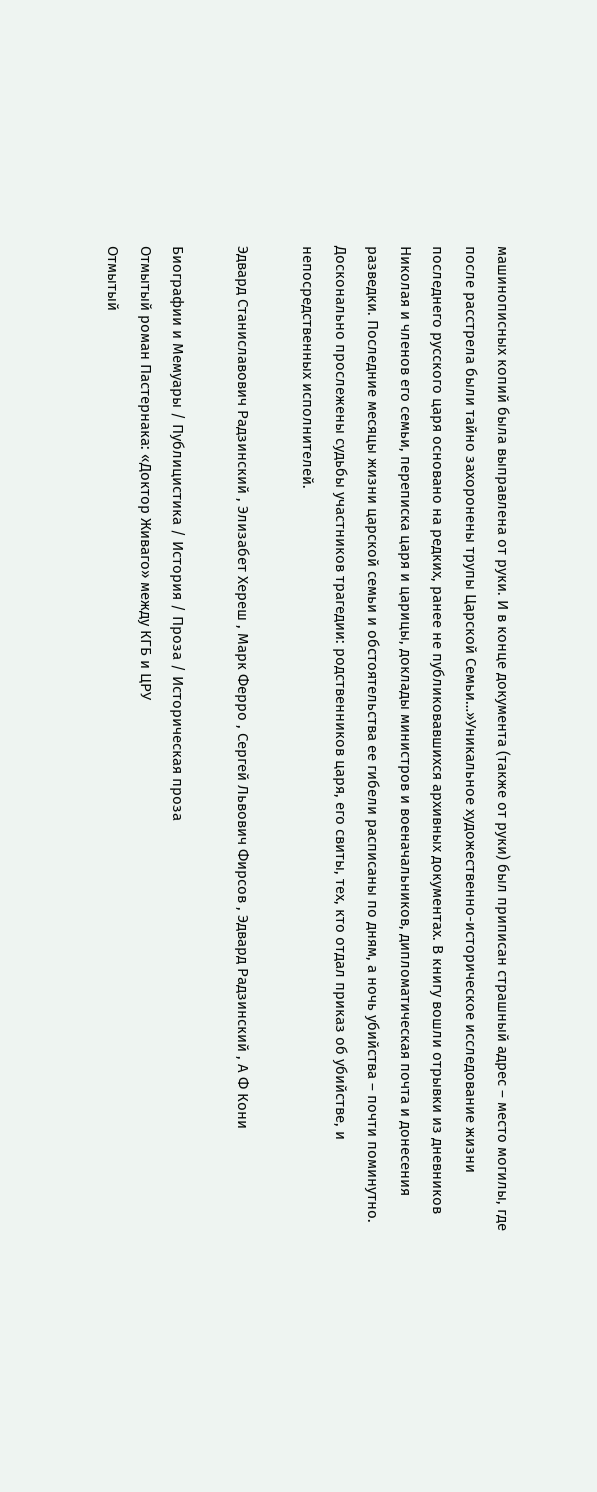машинописных копий была выправлена от руки. И в конце документа (также от руки) был приписан страшный адрес – место могилы, где после расстрела были тайно захоронены трупы Царской Семьи…»Уникальное художественно-историческое исследование жизни последнего русского царя основано на редких, ранее не публиковавшихся архивных документах. В книгу вошли отрывки из дневников Николая и членов его семьи, переписка царя и царицы, доклады министров и военачальников, дипломатическая почта и донесения разведки. Последние месяцы жизни царской семьи и обстоятельства ее гибели расписаны по дням, а ночь убийства – почти поминутно. Досконально прослежены судьбы участников трагедии: родственников царя, его свиты, тех, кто отдал приказ об убийстве, и непосредственных исполнителей.

Эдвард Станиславович Радзинский , Элизабет Хереш , Марк Ферро , Сергей Львович Фирсов , Эдвард Радзинский , А Ф Кони

Биографии и Мемуары / Публицистика / История / Проза / Историческая проза
Отмытый роман Пастернака: «Доктор Живаго» между КГБ и ЦРУ
Отмытый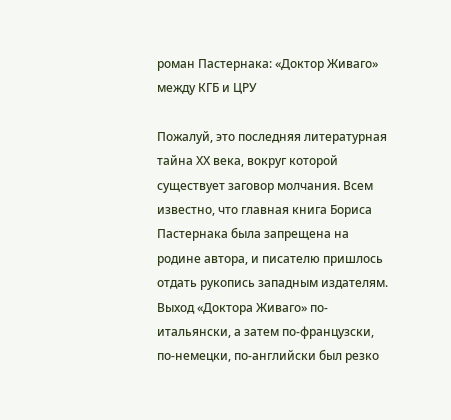роман Пастернака: «Доктор Живаго» между КГБ и ЦРУ

Пожалуй, это последняя литературная тайна ХХ века, вокруг которой существует заговор молчания. Всем известно, что главная книга Бориса Пастернака была запрещена на родине автора, и писателю пришлось отдать рукопись западным издателям. Выход «Доктора Живаго» по-итальянски, а затем по-французски, по-немецки, по-английски был резко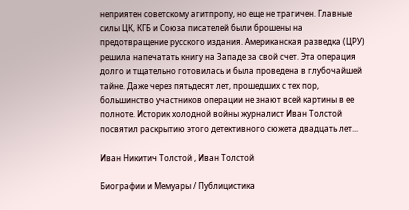неприятен советскому агитпропу, но еще не трагичен. Главные силы ЦК, КГБ и Союза писателей были брошены на предотвращение русского издания. Американская разведка (ЦРУ) решила напечатать книгу на Западе за свой счет. Эта операция долго и тщательно готовилась и была проведена в глубочайшей тайне. Даже через пятьдесят лет, прошедших с тех пор, большинство участников операции не знают всей картины в ее полноте. Историк холодной войны журналист Иван Толстой посвятил раскрытию этого детективного сюжета двадцать лет...

Иван Никитич Толстой , Иван Толстой

Биографии и Мемуары / Публицистика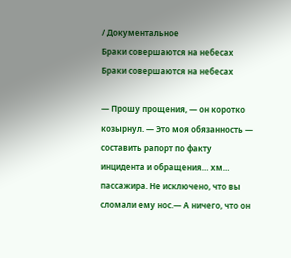/ Документальное
Браки совершаются на небесах
Браки совершаются на небесах

— Прошу прощения, — он коротко козырнул. — Это моя обязанность — составить рапорт по факту инцидента и обращения… хм… пассажира. Не исключено, что вы сломали ему нос.— А ничего, что он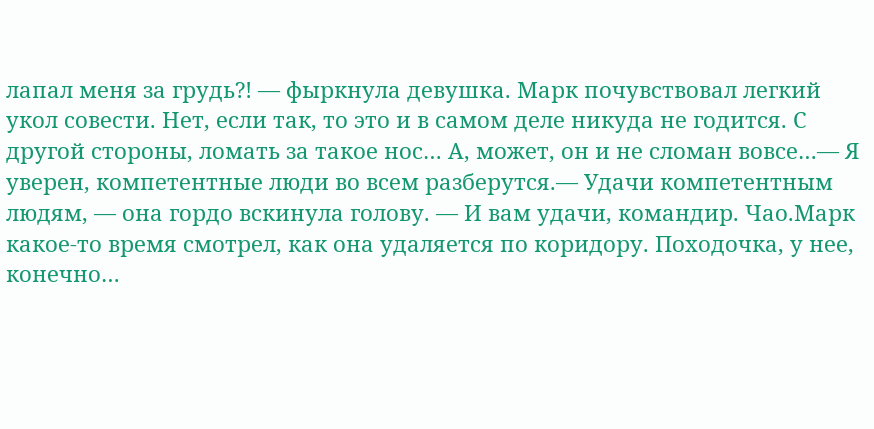лапал меня за грудь?! — фыркнула девушка. Марк почувствовал легкий укол совести. Нет, если так, то это и в самом деле никуда не годится. С другой стороны, ломать за такое нос… А, может, он и не сломан вовсе…— Я уверен, компетентные люди во всем разберутся.— Удачи компетентным людям, — она гордо вскинула голову. — И вам удачи, командир. Чао.Марк какое-то время смотрел, как она удаляется по коридору. Походочка, у нее, конечно…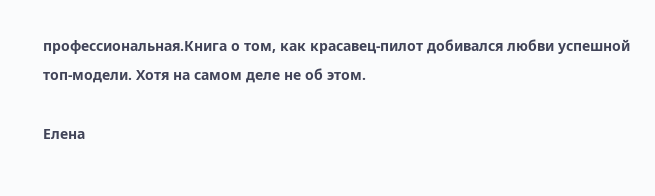профессиональная.Книга о том, как красавец-пилот добивался любви успешной топ-модели. Хотя на самом деле не об этом.

Елена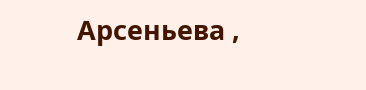Арсеньева ,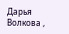Дарья Волкова ,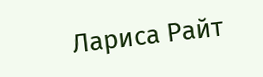Лариса Райт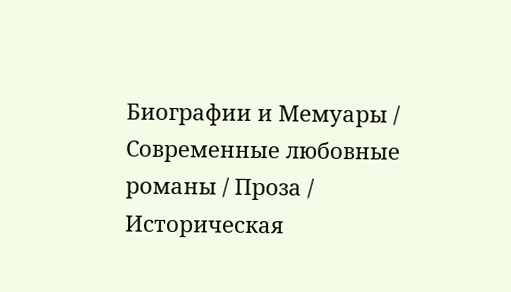Биографии и Мемуары / Современные любовные романы / Проза / Историческая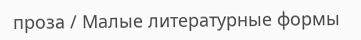проза / Малые литературные формы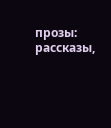прозы: рассказы,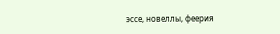эссе, новеллы, феерия